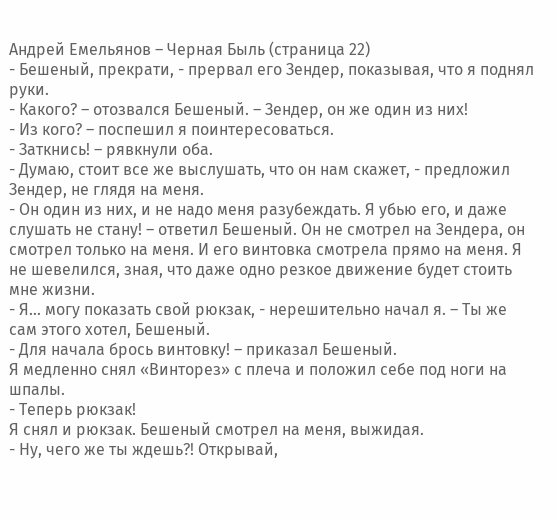Андрей Емельянов – Черная Быль (страница 22)
- Бешеный, прекрати, - прервал его Зендер, показывая, что я поднял руки.
- Какого? – отозвался Бешеный. – Зендер, он же один из них!
- Из кого? – поспешил я поинтересоваться.
- Заткнись! – рявкнули оба.
- Думаю, стоит все же выслушать, что он нам скажет, - предложил Зендер, не глядя на меня.
- Он один из них, и не надо меня разубеждать. Я убью его, и даже слушать не стану! – ответил Бешеный. Он не смотрел на Зендера, он смотрел только на меня. И его винтовка смотрела прямо на меня. Я не шевелился, зная, что даже одно резкое движение будет стоить мне жизни.
- Я… могу показать свой рюкзак, - нерешительно начал я. – Ты же сам этого хотел, Бешеный.
- Для начала брось винтовку! – приказал Бешеный.
Я медленно снял «Винторез» с плеча и положил себе под ноги на шпалы.
- Теперь рюкзак!
Я снял и рюкзак. Бешеный смотрел на меня, выжидая.
- Ну, чего же ты ждешь?! Открывай,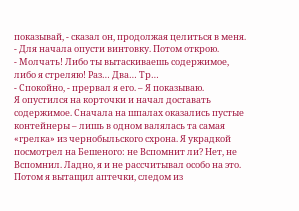показывай, - сказал он, продолжая целиться в меня.
- Для начала опусти винтовку. Потом открою.
- Молчать! Либо ты вытаскиваешь содержимое, либо я стреляю! Раз… Два… Тр…
- Спокойно, - прервал я его. – Я показываю.
Я опустился на корточки и начал доставать содержимое. Сначала на шпалах оказались пустые контейнеры – лишь в одном валялась та самая «грелка» из чернобыльского схрона. Я украдкой посмотрел на Бешеного: не Вспомнит ли? Нет, не Вспомнил. Ладно, я и не рассчитывал особо на это. Потом я вытащил аптечки, следом из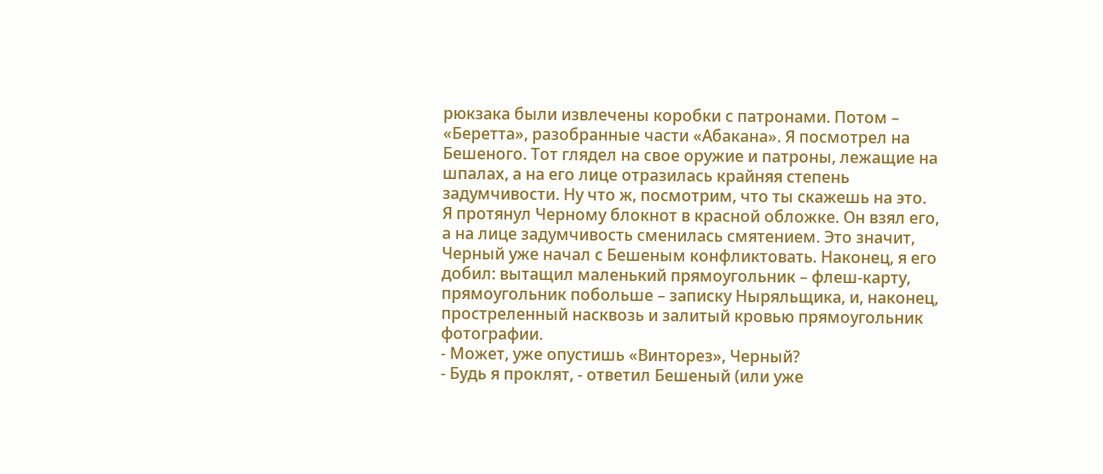рюкзака были извлечены коробки с патронами. Потом – «Беретта», разобранные части «Абакана». Я посмотрел на Бешеного. Тот глядел на свое оружие и патроны, лежащие на шпалах, а на его лице отразилась крайняя степень задумчивости. Ну что ж, посмотрим, что ты скажешь на это.
Я протянул Черному блокнот в красной обложке. Он взял его, а на лице задумчивость сменилась смятением. Это значит, Черный уже начал с Бешеным конфликтовать. Наконец, я его добил: вытащил маленький прямоугольник – флеш-карту, прямоугольник побольше – записку Ныряльщика, и, наконец, простреленный насквозь и залитый кровью прямоугольник фотографии.
- Может, уже опустишь «Винторез», Черный?
- Будь я проклят, - ответил Бешеный (или уже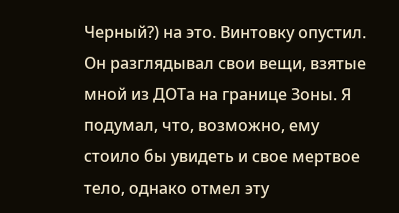Черный?) на это. Винтовку опустил. Он разглядывал свои вещи, взятые мной из ДОТа на границе Зоны. Я подумал, что, возможно, ему стоило бы увидеть и свое мертвое тело, однако отмел эту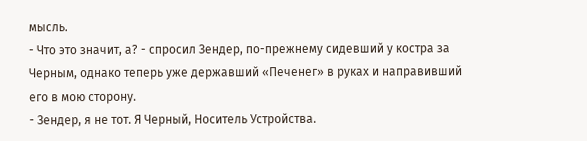мысль.
- Что это значит, а? - спросил Зендер, по-прежнему сидевший у костра за Черным, однако теперь уже державший «Печенег» в руках и направивший его в мою сторону.
- Зендер, я не тот. Я Черный, Носитель Устройства.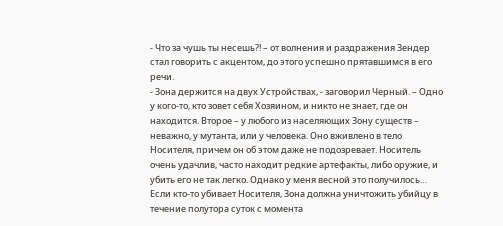- Что за чушь ты несешь?! – от волнения и раздражения Зендер стал говорить с акцентом, до этого успешно прятавшимся в его речи.
- Зона держится на двух Устройствах, - заговорил Черный. – Одно у кого-то, кто зовет себя Хозяином, и никто не знает, где он находится. Второе – у любого из населяющих Зону существ – неважно, у мутанта, или у человека. Оно вживлено в тело Носителя, причем он об этом даже не подозревает. Носитель очень удачлив, часто находит редкие артефакты, либо оружие, и убить его не так легко. Однако у меня весной это получилось… Если кто-то убивает Носителя, Зона должна уничтожить убийцу в течение полутора суток с момента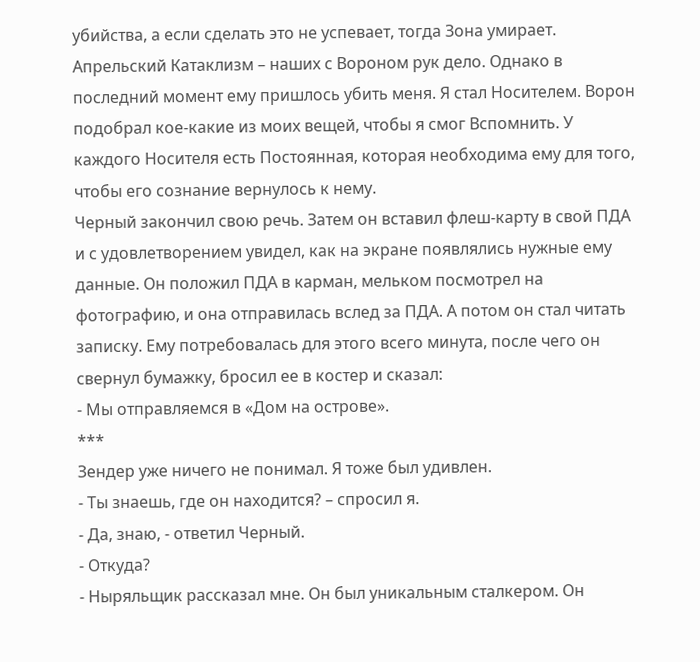убийства, а если сделать это не успевает, тогда Зона умирает. Апрельский Катаклизм – наших с Вороном рук дело. Однако в последний момент ему пришлось убить меня. Я стал Носителем. Ворон подобрал кое-какие из моих вещей, чтобы я смог Вспомнить. У каждого Носителя есть Постоянная, которая необходима ему для того, чтобы его сознание вернулось к нему.
Черный закончил свою речь. Затем он вставил флеш-карту в свой ПДА и с удовлетворением увидел, как на экране появлялись нужные ему данные. Он положил ПДА в карман, мельком посмотрел на фотографию, и она отправилась вслед за ПДА. А потом он стал читать записку. Ему потребовалась для этого всего минута, после чего он свернул бумажку, бросил ее в костер и сказал:
- Мы отправляемся в «Дом на острове».
***
Зендер уже ничего не понимал. Я тоже был удивлен.
- Ты знаешь, где он находится? – спросил я.
- Да, знаю, - ответил Черный.
- Откуда?
- Ныряльщик рассказал мне. Он был уникальным сталкером. Он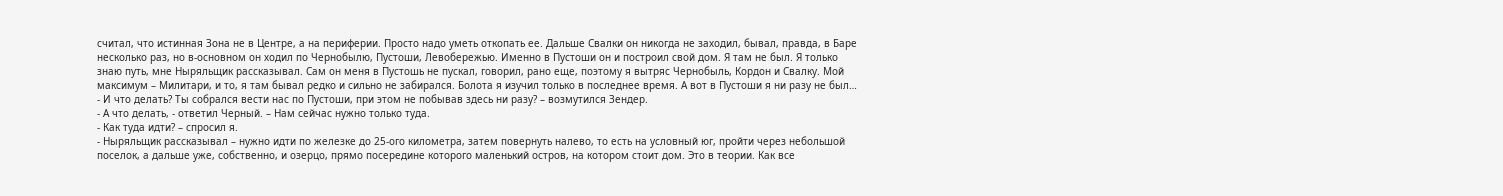считал, что истинная Зона не в Центре, а на периферии. Просто надо уметь откопать ее. Дальше Свалки он никогда не заходил, бывал, правда, в Баре несколько раз, но в-основном он ходил по Чернобылю, Пустоши, Левобережью. Именно в Пустоши он и построил свой дом. Я там не был. Я только знаю путь, мне Ныряльщик рассказывал. Сам он меня в Пустошь не пускал, говорил, рано еще, поэтому я вытряс Чернобыль, Кордон и Свалку. Мой максимум – Милитари, и то, я там бывал редко и сильно не забирался. Болота я изучил только в последнее время. А вот в Пустоши я ни разу не был…
- И что делать? Ты собрался вести нас по Пустоши, при этом не побывав здесь ни разу? – возмутился Зендер.
- А что делать, - ответил Черный. – Нам сейчас нужно только туда.
- Как туда идти? – спросил я.
- Ныряльщик рассказывал – нужно идти по железке до 25-ого километра, затем повернуть налево, то есть на условный юг, пройти через небольшой поселок, а дальше уже, собственно, и озерцо, прямо посередине которого маленький остров, на котором стоит дом. Это в теории. Как все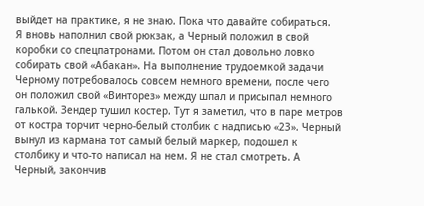выйдет на практике, я не знаю. Пока что давайте собираться.
Я вновь наполнил свой рюкзак, а Черный положил в свой коробки со спецпатронами. Потом он стал довольно ловко собирать свой «Абакан». На выполнение трудоемкой задачи Черному потребовалось совсем немного времени, после чего он положил свой «Винторез» между шпал и присыпал немного галькой. Зендер тушил костер. Тут я заметил, что в паре метров от костра торчит черно-белый столбик с надписью «23». Черный вынул из кармана тот самый белый маркер, подошел к столбику и что-то написал на нем. Я не стал смотреть. А Черный, закончив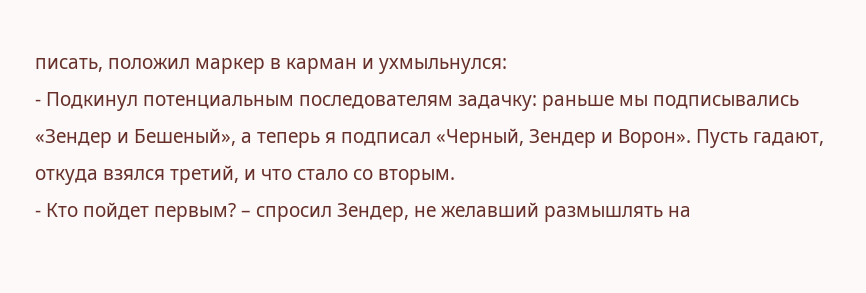писать, положил маркер в карман и ухмыльнулся:
- Подкинул потенциальным последователям задачку: раньше мы подписывались «Зендер и Бешеный», а теперь я подписал «Черный, Зендер и Ворон». Пусть гадают, откуда взялся третий, и что стало со вторым.
- Кто пойдет первым? – спросил Зендер, не желавший размышлять на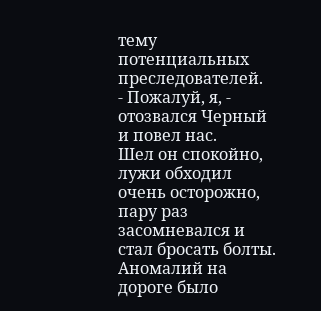тему потенциальных преследователей.
- Пожалуй, я, - отозвался Черный и повел нас.
Шел он спокойно, лужи обходил очень осторожно, пару раз засомневался и стал бросать болты. Аномалий на дороге было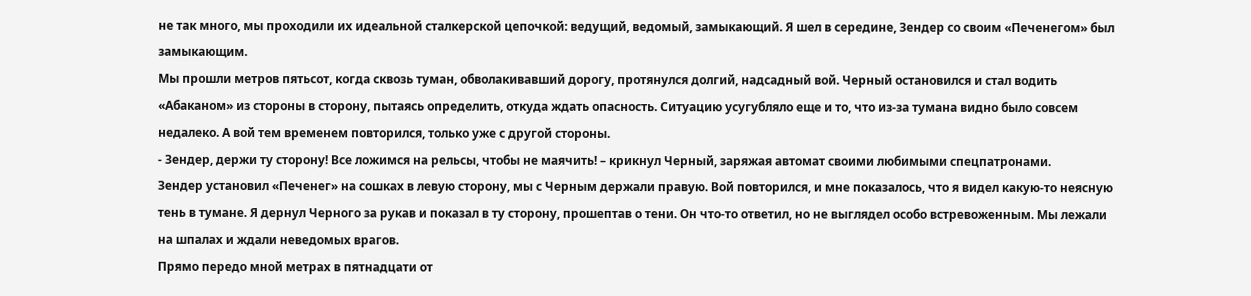не так много, мы проходили их идеальной сталкерской цепочкой: ведущий, ведомый, замыкающий. Я шел в середине, Зендер со своим «Печенегом» был замыкающим.
Мы прошли метров пятьсот, когда сквозь туман, обволакивавший дорогу, протянулся долгий, надсадный вой. Черный остановился и стал водить «Абаканом» из стороны в сторону, пытаясь определить, откуда ждать опасность. Ситуацию усугубляло еще и то, что из-за тумана видно было совсем недалеко. А вой тем временем повторился, только уже с другой стороны.
- Зендер, держи ту сторону! Все ложимся на рельсы, чтобы не маячить! – крикнул Черный, заряжая автомат своими любимыми спецпатронами.
Зендер установил «Печенег» на сошках в левую сторону, мы с Черным держали правую. Вой повторился, и мне показалось, что я видел какую-то неясную тень в тумане. Я дернул Черного за рукав и показал в ту сторону, прошептав о тени. Он что-то ответил, но не выглядел особо встревоженным. Мы лежали на шпалах и ждали неведомых врагов.
Прямо передо мной метрах в пятнадцати от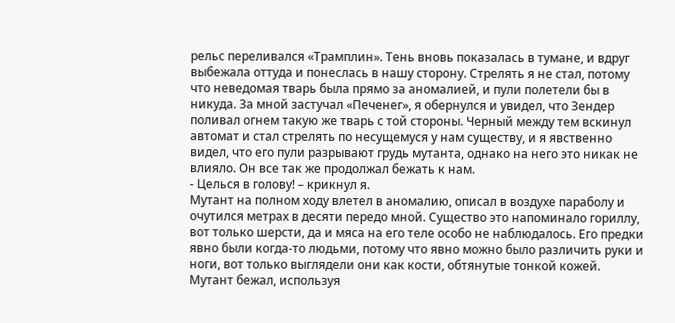рельс переливался «Трамплин». Тень вновь показалась в тумане, и вдруг выбежала оттуда и понеслась в нашу сторону. Стрелять я не стал, потому что неведомая тварь была прямо за аномалией, и пули полетели бы в никуда. За мной застучал «Печенег», я обернулся и увидел, что Зендер поливал огнем такую же тварь с той стороны. Черный между тем вскинул автомат и стал стрелять по несущемуся у нам существу, и я явственно видел, что его пули разрывают грудь мутанта, однако на него это никак не влияло. Он все так же продолжал бежать к нам.
- Целься в голову! – крикнул я.
Мутант на полном ходу влетел в аномалию, описал в воздухе параболу и очутился метрах в десяти передо мной. Существо это напоминало гориллу, вот только шерсти, да и мяса на его теле особо не наблюдалось. Его предки явно были когда-то людьми, потому что явно можно было различить руки и ноги, вот только выглядели они как кости, обтянутые тонкой кожей. Мутант бежал, используя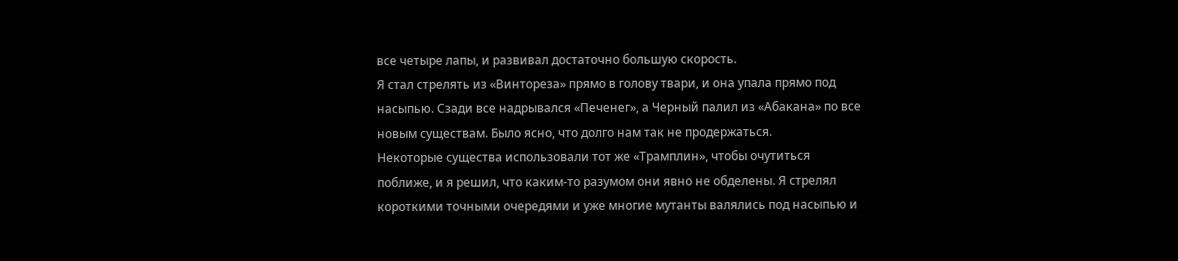все четыре лапы, и развивал достаточно большую скорость.
Я стал стрелять из «Винтореза» прямо в голову твари, и она упала прямо под насыпью. Сзади все надрывался «Печенег», а Черный палил из «Абакана» по все новым существам. Было ясно, что долго нам так не продержаться.
Некоторые существа использовали тот же «Трамплин», чтобы очутиться поближе, и я решил, что каким-то разумом они явно не обделены. Я стрелял короткими точными очередями и уже многие мутанты валялись под насыпью и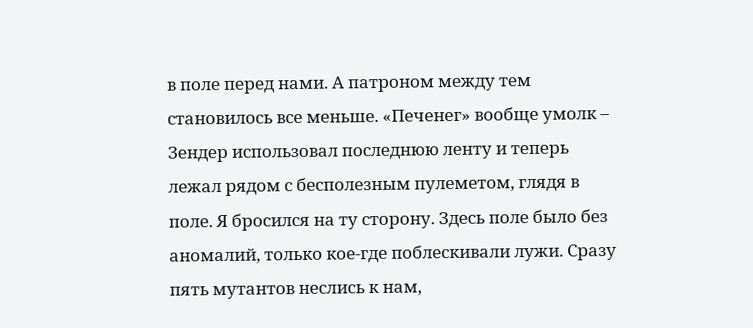в поле перед нами. А патроном между тем становилось все меньше. «Печенег» вообще умолк – Зендер использовал последнюю ленту и теперь лежал рядом с бесполезным пулеметом, глядя в поле. Я бросился на ту сторону. Здесь поле было без аномалий, только кое-где поблескивали лужи. Сразу пять мутантов неслись к нам,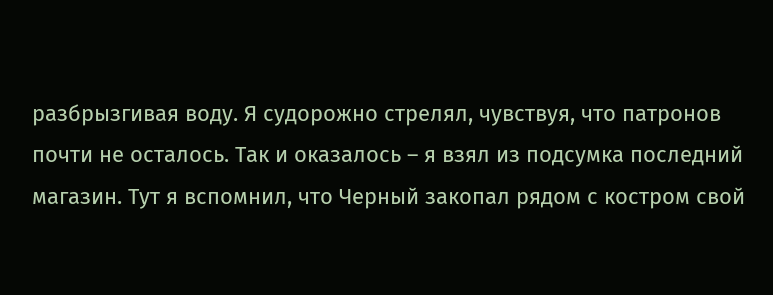разбрызгивая воду. Я судорожно стрелял, чувствуя, что патронов почти не осталось. Так и оказалось – я взял из подсумка последний магазин. Тут я вспомнил, что Черный закопал рядом с костром свой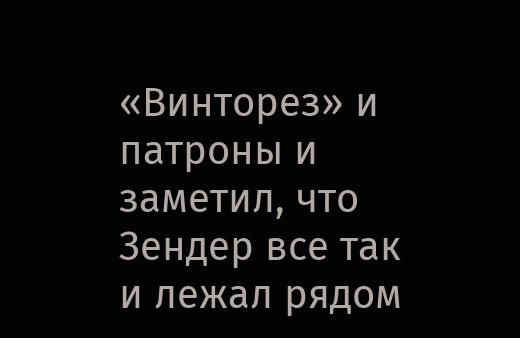«Винторез» и патроны и заметил, что Зендер все так и лежал рядом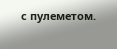с пулеметом.